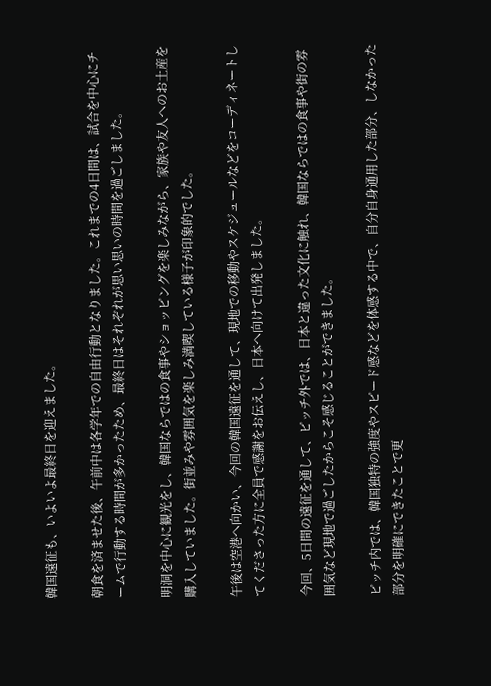韓国遠征も、いよいよ最終日を迎えました。

朝食を済ませた後、午前中は各学年での自由行動となりました。これまでの4日間は、試合を中心にチームで行動する時間が多かったため、最終日はそれぞれが思い思いの時間を過ごしました。

明洞を中心に観光をし、韓国ならではの食事やショッピングを楽しみながら、家族や友人へのお土産を購入していました。街並みや雰囲気を楽しみ満喫している様子が印象的でした。

午後は空港へ向かい、今回の韓国遠征を通して、現地での移動やスケジュールなどをコーディネートしてくださった方に全員で感謝をお伝えし、日本へ向けて出発しました。

今回、5日間の遠征を通して、ピッチ外では、日本と違った文化に触れ、韓国ならではの食事や街の雰囲気など現地で過ごしたからこそ感じることができました。

ピッチ内では、韓国独特の強度やスピード感などを体感する中で、自分自身通用した部分、しなかった部分を明確にできたことで更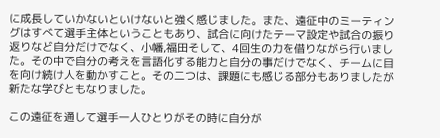に成長していかないといけないと強く感じました。また、遠征中のミーティングはすべて選手主体ということもあり、試合に向けたテーマ設定や試合の振り返りなど自分だけでなく、小幡,福田そして、4回生の力を借りながら行いました。その中で自分の考えを言語化する能力と自分の事だけでなく、チームに目を向け続け人を動かすこと。その二つは、課題にも感じる部分もありましたが新たな学びともなりました。

この遠征を通して選手一人ひとりがその時に自分が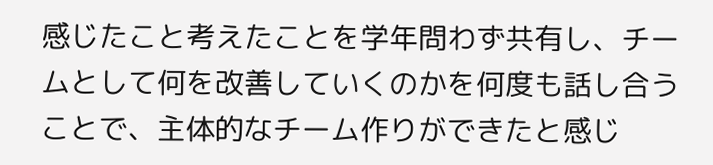感じたこと考えたことを学年問わず共有し、チームとして何を改善していくのかを何度も話し合うことで、主体的なチーム作りができたと感じ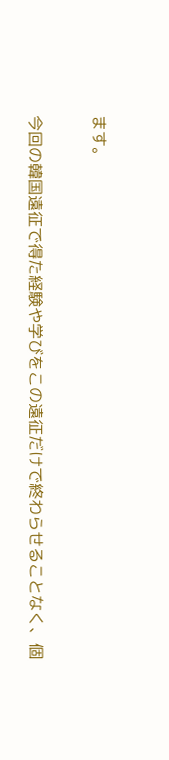ます。

今回の韓国遠征で得た経験や学びをこの遠征だけで終わらせることなく、個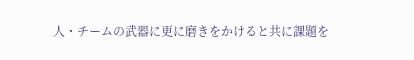人・チームの武器に更に磨きをかけると共に課題を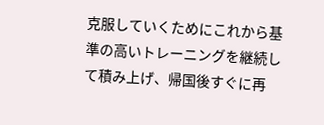克服していくためにこれから基準の高いトレーニングを継続して積み上げ、帰国後すぐに再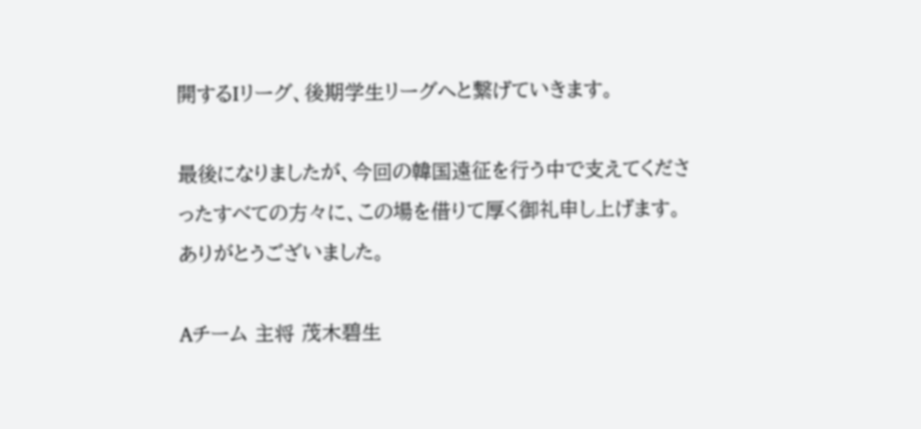開するIリーグ、後期学生リーグへと繋げていきます。

最後になりましたが、今回の韓国遠征を行う中で支えてくださったすべての方々に、この場を借りて厚く御礼申し上げます。ありがとうございました。

Aチーム 主将 茂木碧生